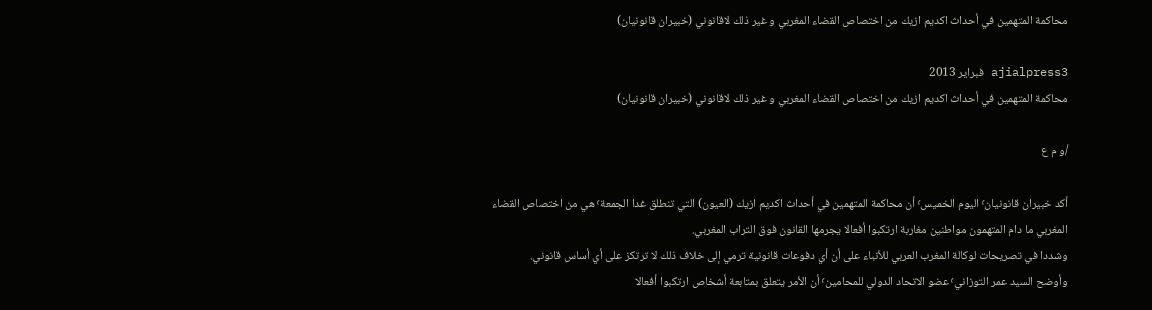محاكمة المتهمين في أحداث اكديم ازيك من اختصاص القضاء المغربي و غير ذلك لاقانوني (خبيران قانونيان)

ajialpress3 فبراير 2013
محاكمة المتهمين في أحداث اكديم ازيك من اختصاص القضاء المغربي و غير ذلك لاقانوني (خبيران قانونيان)

/و م ع

أكد خبيران قانونيان٬ اليوم الخميس٬ أن محاكمة المتهمين في أحداث اكديم ازيك (العيون) التي تنطلق غدا الجمعة٬ هي من اختصاص القضاء المغربي ما دام المتهمون مواطنين مغاربة ارتكبوا أفعالا يجرمها القانون فوق التراب المغربي.
وشددا في تصريحات لوكالة المغرب العربي للأنباء على أن أي دفوعات قانونية ترمي إلى خلاف ذلك لا ترتكز على أي أساس قانوني.
وأوضح السيد عمر التوزاني٬ عضو الاتحاد الدولي للمحامين٬ أن الأمر يتعلق بمتابعة أشخاص ارتكبوا أفعالا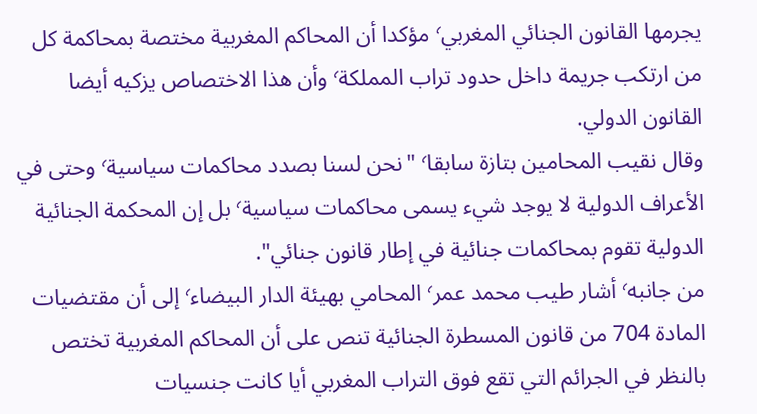يجرمها القانون الجنائي المغربي٬ مؤكدا أن المحاكم المغربية مختصة بمحاكمة كل من ارتكب جريمة داخل حدود تراب المملكة٬ وأن هذا الاختصاص يزكيه أيضا القانون الدولي.
وقال نقيب المحامين بتازة سابقا٬ "نحن لسنا بصدد محاكمات سياسية٬ وحتى في الأعراف الدولية لا يوجد شيء يسمى محاكمات سياسية٬ بل إن المحكمة الجنائية الدولية تقوم بمحاكمات جنائية في إطار قانون جنائي".
من جانبه٬ أشار طيب محمد عمر٬ المحامي بهيئة الدار البيضاء٬ إلى أن مقتضيات المادة 704 من قانون المسطرة الجنائية تنص على أن المحاكم المغربية تختص بالنظر في الجرائم التي تقع فوق التراب المغربي أيا كانت جنسيات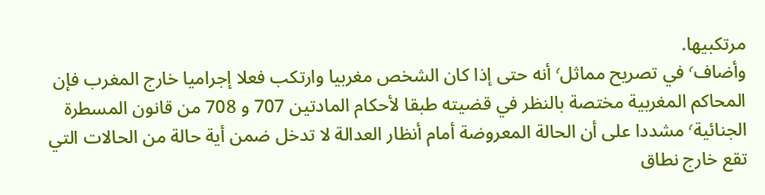مرتكبيها.
وأضاف٬ في تصريح مماثل٬ أنه حتى إذا كان الشخص مغربيا وارتكب فعلا إجراميا خارج المغرب فإن المحاكم المغربية مختصة بالنظر في قضيته طبقا لأحكام المادتين 707 و 708 من قانون المسطرة الجنائية٬ مشددا على أن الحالة المعروضة أمام أنظار العدالة لا تدخل ضمن أية حالة من الحالات التي تقع خارج نطاق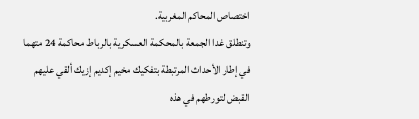اختصاص المحاكم المغربية.
وتنطلق غدا الجمعة بالمحكمة العسكرية بالرباط محاكمة 24 متهما في إطار الأحداث المرتبطة بتفكيك مخيم إكديم إزيك ألقي عليهم القبض لتورطهم في هذه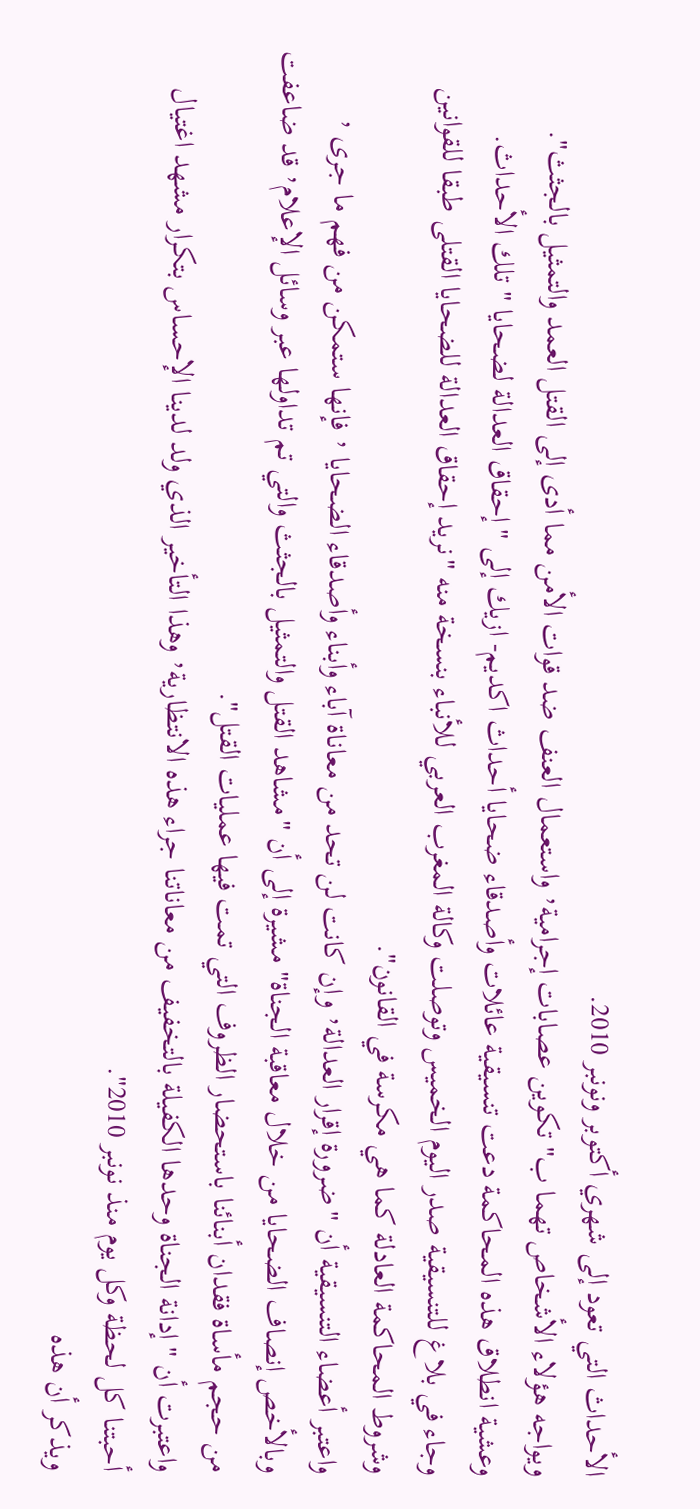الأحداث التي تعود إلى شهري أكتوبر ونونبر 2010.
ويواجه هؤلاء الأشخاص تهما ب" تكوين عصابات إجرامية٬ واستعمال العنف ضد قوات الأمن مما أدى إلى القتل العمد والتمثيل بالجثث".
وعشية انطلاق هذه المحاكمة دعت تنسيقية عائلات وأصدقاء ضحايا أحداث اكديم- ازيك إلى "إحقاق العدالة لضحايا " تلك الأحداث.
وجاء في بلاغ للتنسيقية صدر اليوم الخميس وتوصلت وكالة المغرب العربي للأنباء بنسخة منه "نريد إحقاق العدالة للضحايا القتلى طبقا للقوانين وشروط المحاكمة العادلة كما هي مكرسة في القانون".
واعتبر أعضاء التنسيقية أن "ضرورة إقرار العدالة٬ وإن كانت لن تحد من معاناة آباء وأبناء وأصدقاء الضحايا ٬ فإنها ستمكن من فهم ما جرى ٬ وبالأخص إنصاف الضحايا من خلال معاقبة الجناة" مشيرة إلى أن "مشاهد القتل والتمثيل بالجثث والتي تم تداولها عبر وسائل الإعلام٬ قد ضاعفت من حجم مأساة فقدان أبنائنا باستحضار الظروف التي تمت فيها عمليات القتل".
واعتبرت أن " إدانة الجناة وحدها الكفيلة بالتخفيف من معاناتنا جراء هذه الانتظارية٬ وهذا التأخير الذي ولد لدينا الإحساس بتكرار مشهد اغتيال أحبتنا كل لحظة وكل يوم منذ نونبر 2010".
ويذكر أن هذه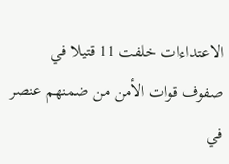الاعتداءات خلفت 11 قتيلا في صفوف قوات الأمن من ضمنهم عنصر في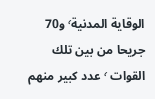الوقاية المدنية٬ و70 جريحا من بين تلك القوات ٬ عدد كبير منهم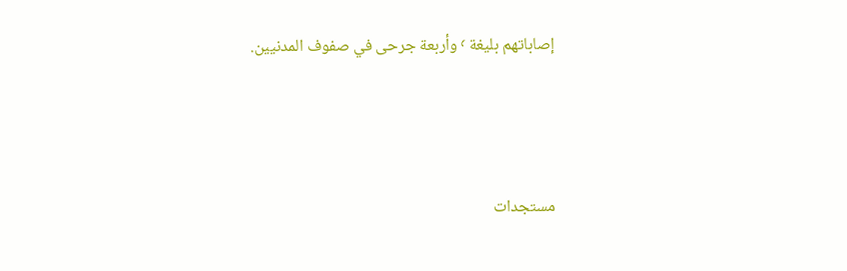إصاباتهم بليغة ٬ وأربعة جرحى في صفوف المدنيين.



مستجدات